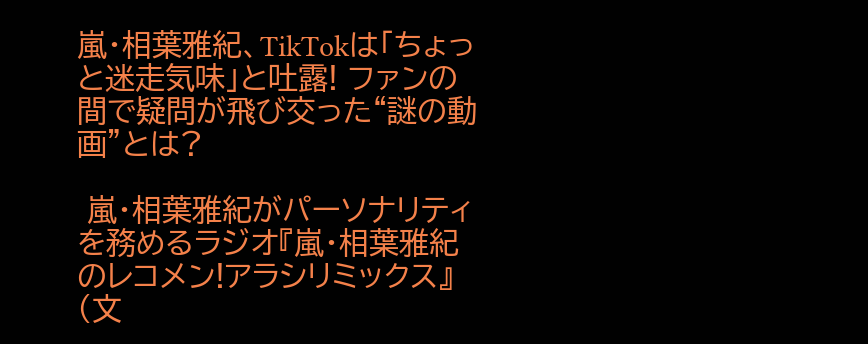嵐・相葉雅紀、TikTokは「ちょっと迷走気味」と吐露! ファンの間で疑問が飛び交った“謎の動画”とは?

 嵐・相葉雅紀がパーソナリティを務めるラジオ『嵐・相葉雅紀のレコメン!アラシリミックス』(文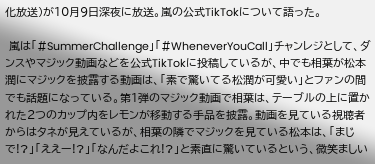化放送)が10月9日深夜に放送。嵐の公式TikTokについて語った。

 嵐は「#SummerChallenge」「#WheneverYouCall」チャンレジとして、ダンスやマジック動画などを公式TikTokに投稿しているが、中でも相葉が松本潤にマジックを披露する動画は、「素で驚いてる松潤が可愛い」とファンの間でも話題になっている。第1弾のマジック動画で相葉は、テーブルの上に置かれた2つのカップ内をレモンが移動する手品を披露。動画を見ている視聴者からはタネが見えているが、相葉の隣でマジックを見ている松本は、「まじで!?」「ええー!?」「なんだよこれ!?」と素直に驚いているという、微笑ましい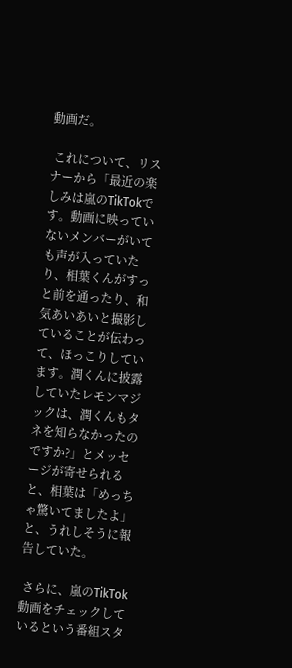動画だ。

 これについて、リスナーから「最近の楽しみは嵐のTikTokです。動画に映っていないメンバーがいても声が入っていたり、相葉くんがすっと前を通ったり、和気あいあいと撮影していることが伝わって、ほっこりしています。潤くんに披露していたレモンマジックは、潤くんもタネを知らなかったのですか?」とメッセージが寄せられると、相葉は「めっちゃ驚いてましたよ」と、うれしそうに報告していた。

 さらに、嵐のTikTok動画をチェックしているという番組スタ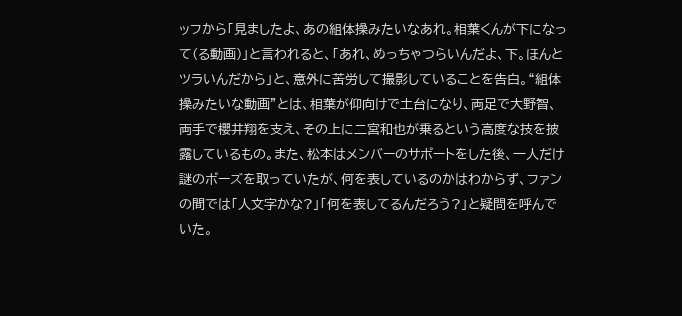ッフから「見ましたよ、あの組体操みたいなあれ。相葉くんが下になって(る動画)」と言われると、「あれ、めっちゃつらいんだよ、下。ほんとツラいんだから」と、意外に苦労して撮影していることを告白。“組体操みたいな動画”とは、相葉が仰向けで土台になり、両足で大野智、両手で櫻井翔を支え、その上に二宮和也が乗るという高度な技を披露しているもの。また、松本はメンバーのサポートをした後、一人だけ謎のポーズを取っていたが、何を表しているのかはわからず、ファンの間では「人文字かな?」「何を表してるんだろう?」と疑問を呼んでいた。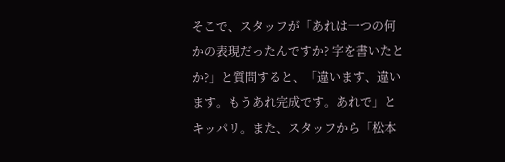そこで、スタッフが「あれは一つの何かの表現だったんですか? 字を書いたとか?」と質問すると、「違います、違います。もうあれ完成です。あれで」とキッパリ。また、スタッフから「松本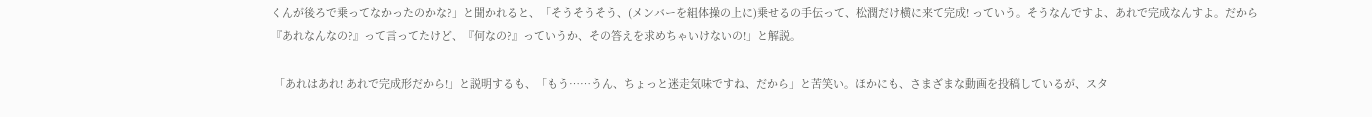くんが後ろで乗ってなかったのかな?」と聞かれると、「そうそうそう、(メンバーを組体操の上に)乗せるの手伝って、松潤だけ横に来て完成! っていう。そうなんですよ、あれで完成なんすよ。だから『あれなんなの?』って言ってたけど、『何なの?』っていうか、その答えを求めちゃいけないの!」と解説。

 「あれはあれ! あれで完成形だから!」と説明するも、「もう……うん、ちょっと迷走気味ですね、だから」と苦笑い。ほかにも、さまざまな動画を投稿しているが、スタ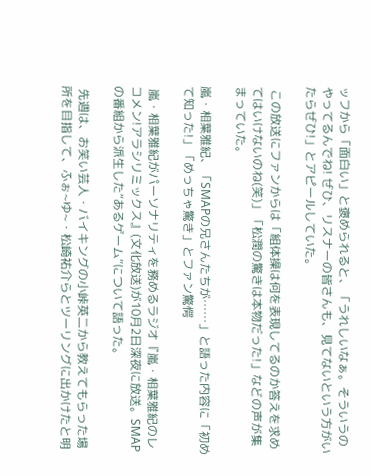ッフから「面白い」と褒められると、「うれしいなぁ。そういうのやってるんでね! ぜひ、リスナーの皆さんも、見てないという方がいたらぜひ!」とアピールしていた。

 この放送にファンからは「組体操は何を表現してるのか答えを求めてはいけないのね(笑)」「松潤の驚きは本物だった!」などの声が集まっていた。

嵐・相葉雅紀、「SMAPの兄さんたちが……」と語った内容に「初めて知った!」「めっちゃ驚き」とファン驚愕

 嵐・相葉雅紀がパーソナリティを務めるラジオ『嵐・相葉雅紀のレコメン!アラシリミックス』(文化放送)が10月2日深夜に放送。SMAPの番組から派生した“あるゲーム”について語った。

 先週は、お笑い芸人・バイキングの小峠英二から教えてもらった場所を目指して、ふぉ~ゆ~・松崎祐介らとツーリングに出かけたと明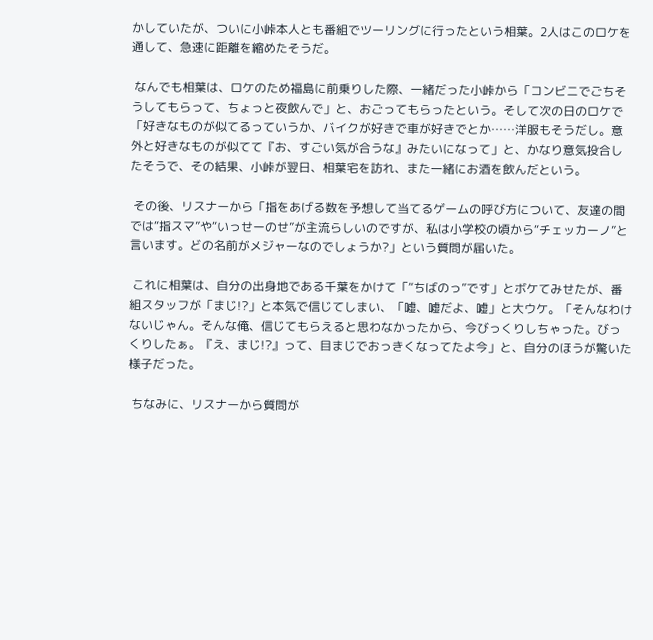かしていたが、ついに小峠本人とも番組でツーリングに行ったという相葉。2人はこのロケを通して、急速に距離を縮めたそうだ。

 なんでも相葉は、ロケのため福島に前乗りした際、一緒だった小峠から「コンビニでごちそうしてもらって、ちょっと夜飲んで」と、おごってもらったという。そして次の日のロケで「好きなものが似てるっていうか、バイクが好きで車が好きでとか……洋服もそうだし。意外と好きなものが似てて『お、すごい気が合うな』みたいになって」と、かなり意気投合したそうで、その結果、小峠が翌日、相葉宅を訪れ、また一緒にお酒を飲んだという。

 その後、リスナーから「指をあげる数を予想して当てるゲームの呼び方について、友達の間では“指スマ”や“いっせーのせ”が主流らしいのですが、私は小学校の頃から“チェッカーノ”と言います。どの名前がメジャーなのでしょうか?」という質問が届いた。

 これに相葉は、自分の出身地である千葉をかけて「“ちばのっ”です」とボケてみせたが、番組スタッフが「まじ!?」と本気で信じてしまい、「嘘、嘘だよ、嘘」と大ウケ。「そんなわけないじゃん。そんな俺、信じてもらえると思わなかったから、今びっくりしちゃった。びっくりしたぁ。『え、まじ!?』って、目まじでおっきくなってたよ今」と、自分のほうが驚いた様子だった。

 ちなみに、リスナーから質問が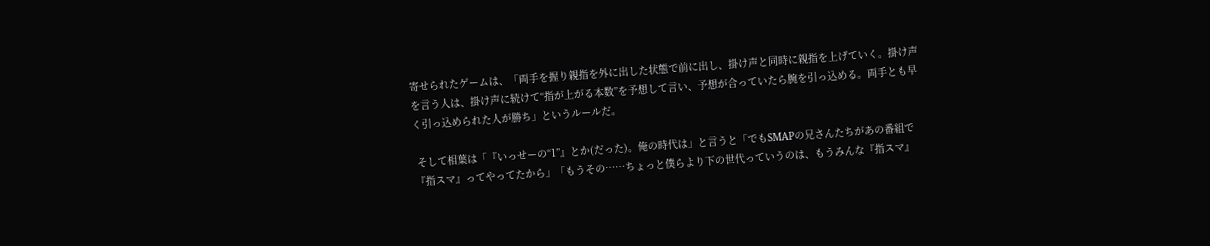寄せられたゲームは、「両手を握り親指を外に出した状態で前に出し、掛け声と同時に親指を上げていく。掛け声を言う人は、掛け声に続けて“指が上がる本数”を予想して言い、予想が合っていたら腕を引っ込める。両手とも早く引っ込められた人が勝ち」というルールだ。

 そして相葉は「『いっせーの“1”』とか(だった)。俺の時代は」と言うと「でもSMAPの兄さんたちがあの番組で『指スマ』ってやってたから」「もうその……ちょっと僕らより下の世代っていうのは、もうみんな『指スマ』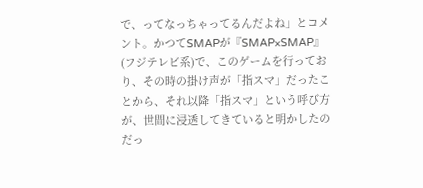で、ってなっちゃってるんだよね」とコメント。かつてSMAPが『SMAP×SMAP』(フジテレビ系)で、このゲームを行っており、その時の掛け声が「指スマ」だったことから、それ以降「指スマ」という呼び方が、世間に浸透してきていると明かしたのだっ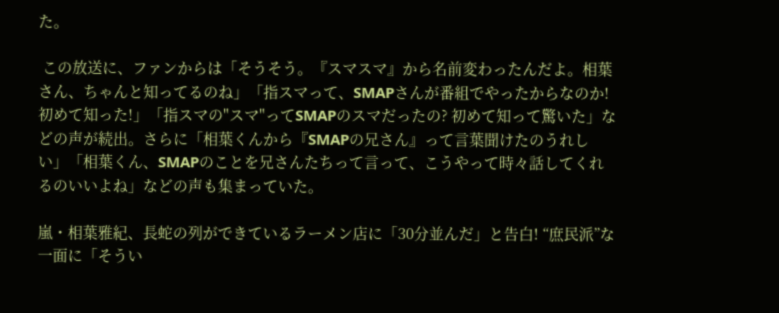た。

 この放送に、ファンからは「そうそう。『スマスマ』から名前変わったんだよ。相葉さん、ちゃんと知ってるのね」「指スマって、SMAPさんが番組でやったからなのか! 初めて知った!」「指スマの"スマ"ってSMAPのスマだったの? 初めて知って驚いた」などの声が続出。さらに「相葉くんから『SMAPの兄さん』って言葉聞けたのうれしい」「相葉くん、SMAPのことを兄さんたちって言って、こうやって時々話してくれるのいいよね」などの声も集まっていた。

嵐・相葉雅紀、長蛇の列ができているラーメン店に「30分並んだ」と告白! “庶民派”な一面に「そうい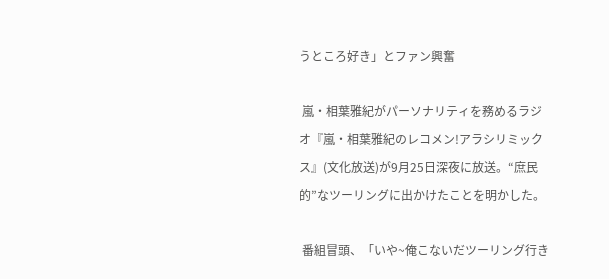うところ好き」とファン興奮

 嵐・相葉雅紀がパーソナリティを務めるラジオ『嵐・相葉雅紀のレコメン!アラシリミックス』(文化放送)が9月25日深夜に放送。“庶民的”なツーリングに出かけたことを明かした。

 番組冒頭、「いや~俺こないだツーリング行き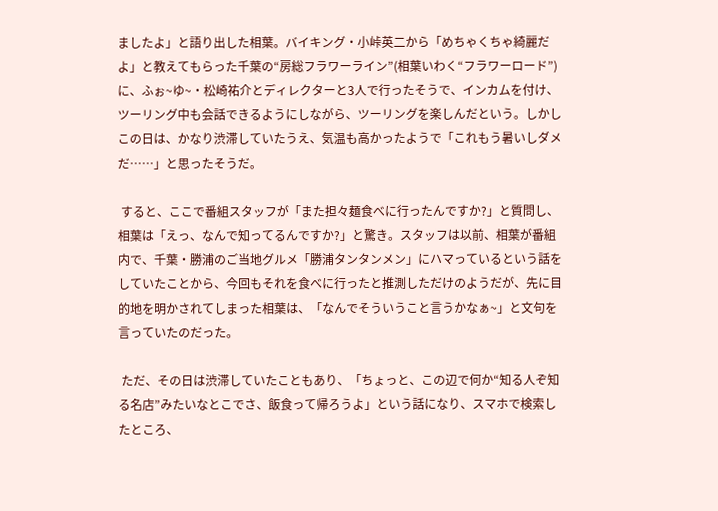ましたよ」と語り出した相葉。バイキング・小峠英二から「めちゃくちゃ綺麗だよ」と教えてもらった千葉の“房総フラワーライン”(相葉いわく“フラワーロード”)に、ふぉ~ゆ~・松崎祐介とディレクターと3人で行ったそうで、インカムを付け、ツーリング中も会話できるようにしながら、ツーリングを楽しんだという。しかしこの日は、かなり渋滞していたうえ、気温も高かったようで「これもう暑いしダメだ……」と思ったそうだ。

 すると、ここで番組スタッフが「また担々麺食べに行ったんですか?」と質問し、相葉は「えっ、なんで知ってるんですか?」と驚き。スタッフは以前、相葉が番組内で、千葉・勝浦のご当地グルメ「勝浦タンタンメン」にハマっているという話をしていたことから、今回もそれを食べに行ったと推測しただけのようだが、先に目的地を明かされてしまった相葉は、「なんでそういうこと言うかなぁ~」と文句を言っていたのだった。

 ただ、その日は渋滞していたこともあり、「ちょっと、この辺で何か“知る人ぞ知る名店”みたいなとこでさ、飯食って帰ろうよ」という話になり、スマホで検索したところ、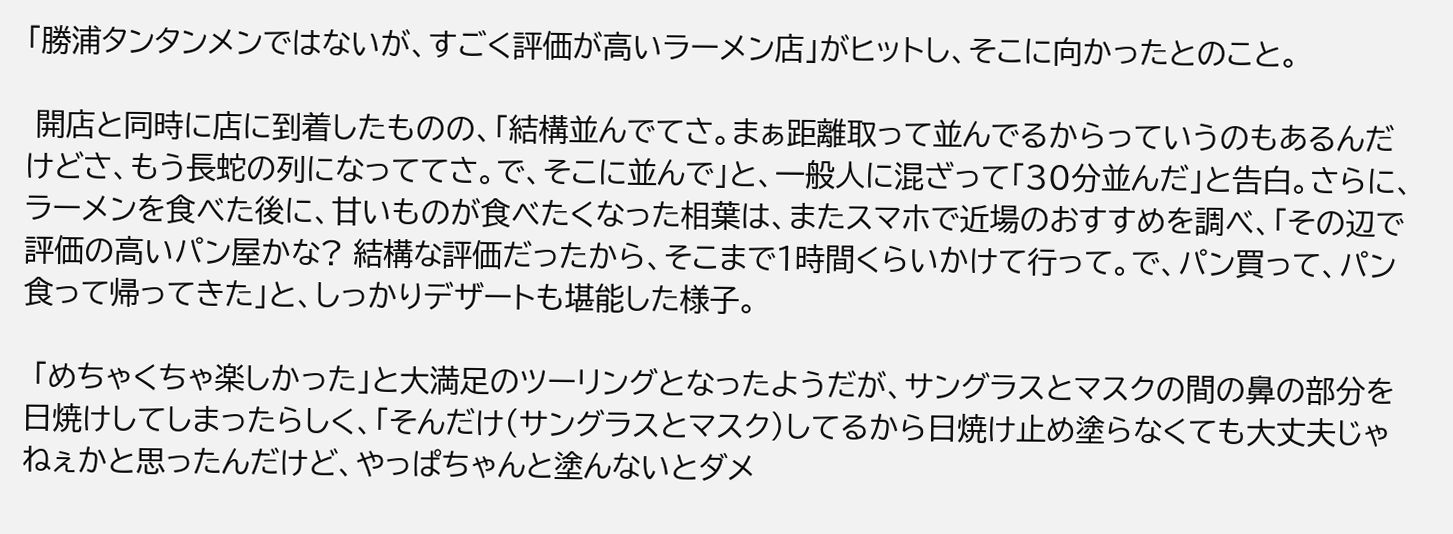「勝浦タンタンメンではないが、すごく評価が高いラーメン店」がヒットし、そこに向かったとのこと。

 開店と同時に店に到着したものの、「結構並んでてさ。まぁ距離取って並んでるからっていうのもあるんだけどさ、もう長蛇の列になっててさ。で、そこに並んで」と、一般人に混ざって「30分並んだ」と告白。さらに、ラーメンを食べた後に、甘いものが食べたくなった相葉は、またスマホで近場のおすすめを調べ、「その辺で評価の高いパン屋かな? 結構な評価だったから、そこまで1時間くらいかけて行って。で、パン買って、パン食って帰ってきた」と、しっかりデザートも堪能した様子。

 「めちゃくちゃ楽しかった」と大満足のツーリングとなったようだが、サングラスとマスクの間の鼻の部分を日焼けしてしまったらしく、「そんだけ(サングラスとマスク)してるから日焼け止め塗らなくても大丈夫じゃねぇかと思ったんだけど、やっぱちゃんと塗んないとダメ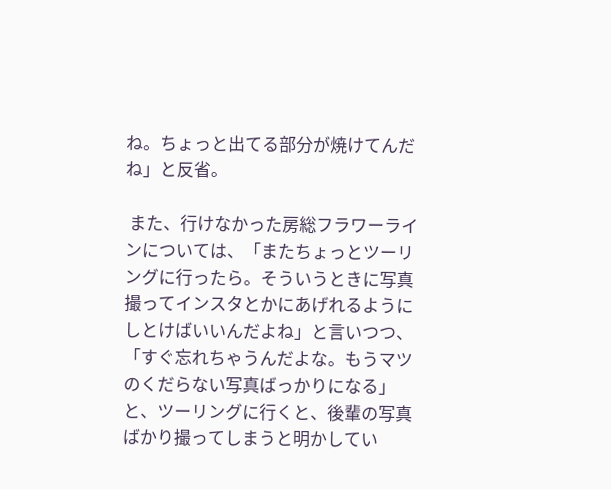ね。ちょっと出てる部分が焼けてんだね」と反省。

 また、行けなかった房総フラワーラインについては、「またちょっとツーリングに行ったら。そういうときに写真撮ってインスタとかにあげれるようにしとけばいいんだよね」と言いつつ、「すぐ忘れちゃうんだよな。もうマツのくだらない写真ばっかりになる」と、ツーリングに行くと、後輩の写真ばかり撮ってしまうと明かしてい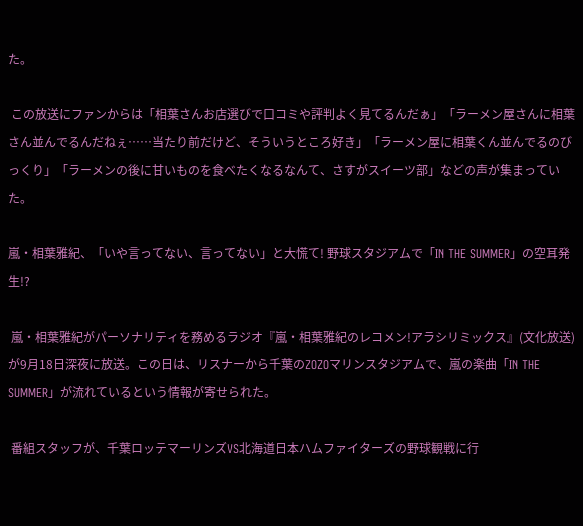た。

 この放送にファンからは「相葉さんお店選びで口コミや評判よく見てるんだぁ」「ラーメン屋さんに相葉さん並んでるんだねぇ……当たり前だけど、そういうところ好き」「ラーメン屋に相葉くん並んでるのびっくり」「ラーメンの後に甘いものを食べたくなるなんて、さすがスイーツ部」などの声が集まっていた。

嵐・相葉雅紀、「いや言ってない、言ってない」と大慌て! 野球スタジアムで「IN THE SUMMER」の空耳発生!?

 嵐・相葉雅紀がパーソナリティを務めるラジオ『嵐・相葉雅紀のレコメン!アラシリミックス』(文化放送)が9月18日深夜に放送。この日は、リスナーから千葉のZOZOマリンスタジアムで、嵐の楽曲「IN THE SUMMER」が流れているという情報が寄せられた。

 番組スタッフが、千葉ロッテマーリンズVS北海道日本ハムファイターズの野球観戦に行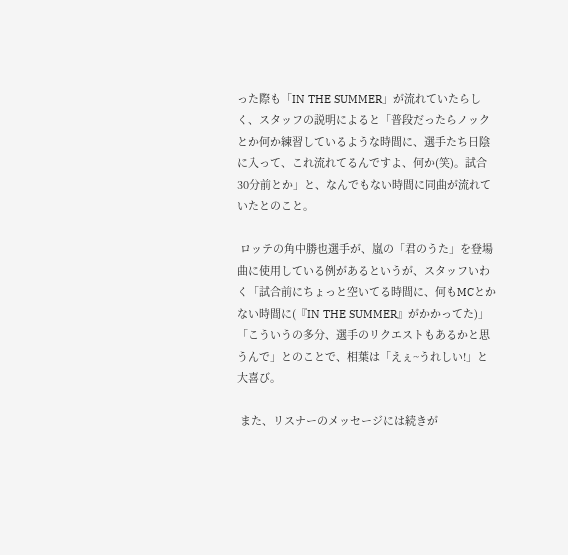った際も「IN THE SUMMER」が流れていたらしく、スタッフの説明によると「普段だったらノックとか何か練習しているような時間に、選手たち日陰に入って、これ流れてるんですよ、何か(笑)。試合30分前とか」と、なんでもない時間に同曲が流れていたとのこと。

 ロッテの角中勝也選手が、嵐の「君のうた」を登場曲に使用している例があるというが、スタッフいわく「試合前にちょっと空いてる時間に、何もMCとかない時間に(『IN THE SUMMER』がかかってた)」「こういうの多分、選手のリクエストもあるかと思うんで」とのことで、相葉は「えぇ~うれしい!」と大喜び。

 また、リスナーのメッセージには続きが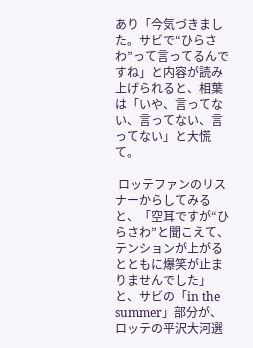あり「今気づきました。サビで“ひらさわ”って言ってるんですね」と内容が読み上げられると、相葉は「いや、言ってない、言ってない、言ってない」と大慌て。

 ロッテファンのリスナーからしてみると、「空耳ですが“ひらさわ”と聞こえて、テンションが上がるとともに爆笑が止まりませんでした」と、サビの「in the summer」部分が、ロッテの平沢大河選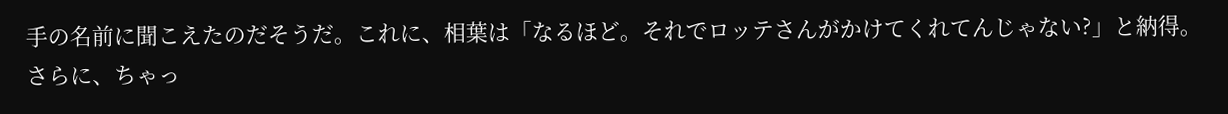手の名前に聞こえたのだそうだ。これに、相葉は「なるほど。それでロッテさんがかけてくれてんじゃない?」と納得。さらに、ちゃっ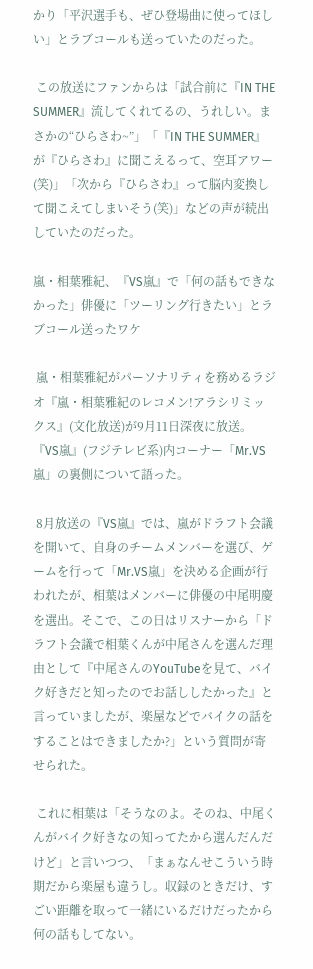かり「平沢選手も、ぜひ登場曲に使ってほしい」とラブコールも送っていたのだった。

 この放送にファンからは「試合前に『IN THE SUMMER』流してくれてるの、うれしい。まさかの“ひらさわ~”」「『IN THE SUMMER』が『ひらさわ』に聞こえるって、空耳アワー(笑)」「次から『ひらさわ』って脳内変換して聞こえてしまいそう(笑)」などの声が続出していたのだった。

嵐・相葉雅紀、『VS嵐』で「何の話もできなかった」俳優に「ツーリング行きたい」とラブコール送ったワケ

 嵐・相葉雅紀がパーソナリティを務めるラジオ『嵐・相葉雅紀のレコメン!アラシリミックス』(文化放送)が9月11日深夜に放送。『VS嵐』(フジテレビ系)内コーナー「Mr.VS嵐」の裏側について語った。

 8月放送の『VS嵐』では、嵐がドラフト会議を開いて、自身のチームメンバーを選び、ゲームを行って「Mr.VS嵐」を決める企画が行われたが、相葉はメンバーに俳優の中尾明慶を選出。そこで、この日はリスナーから「ドラフト会議で相葉くんが中尾さんを選んだ理由として『中尾さんのYouTubeを見て、バイク好きだと知ったのでお話ししたかった』と言っていましたが、楽屋などでバイクの話をすることはできましたか?」という質問が寄せられた。

 これに相葉は「そうなのよ。そのね、中尾くんがバイク好きなの知ってたから選んだんだけど」と言いつつ、「まぁなんせこういう時期だから楽屋も違うし。収録のときだけ、すごい距離を取って一緒にいるだけだったから何の話もしてない。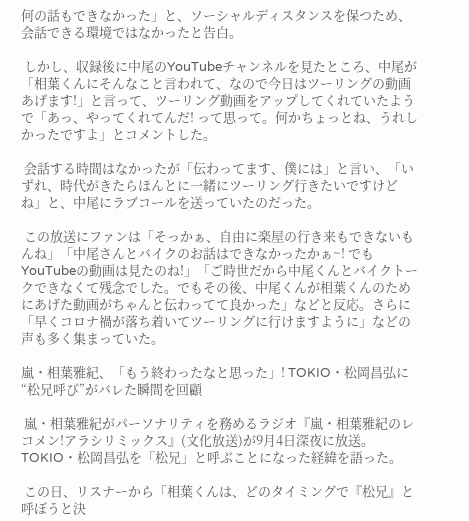何の話もできなかった」と、ソーシャルディスタンスを保つため、会話できる環境ではなかったと告白。

 しかし、収録後に中尾のYouTubeチャンネルを見たところ、中尾が「相葉くんにそんなこと言われて、なので今日はツーリングの動画あげます!」と言って、ツーリング動画をアップしてくれていたようで「あっ、やってくれてんだ! って思って。何かちょっとね、うれしかったですよ」とコメントした。

 会話する時間はなかったが「伝わってます、僕には」と言い、「いずれ、時代がきたらほんとに一緒にツーリング行きたいですけどね」と、中尾にラブコールを送っていたのだった。

 この放送にファンは「そっかぁ、自由に楽屋の行き来もできないもんね」「中尾さんとバイクのお話はできなかったかぁ~! でもYouTubeの動画は見たのね!」「ご時世だから中尾くんとバイクトークできなくて残念でした。でもその後、中尾くんが相葉くんのためにあげた動画がちゃんと伝わってて良かった」などと反応。さらに「早くコロナ禍が落ち着いてツーリングに行けますように」などの声も多く集まっていた。

嵐・相葉雅紀、「もう終わったなと思った」! TOKIO・松岡昌弘に“松兄呼び”がバレた瞬間を回顧

 嵐・相葉雅紀がパーソナリティを務めるラジオ『嵐・相葉雅紀のレコメン!アラシリミックス』(文化放送)が9月4日深夜に放送。TOKIO・松岡昌弘を「松兄」と呼ぶことになった経緯を語った。

 この日、リスナーから「相葉くんは、どのタイミングで『松兄』と呼ぼうと決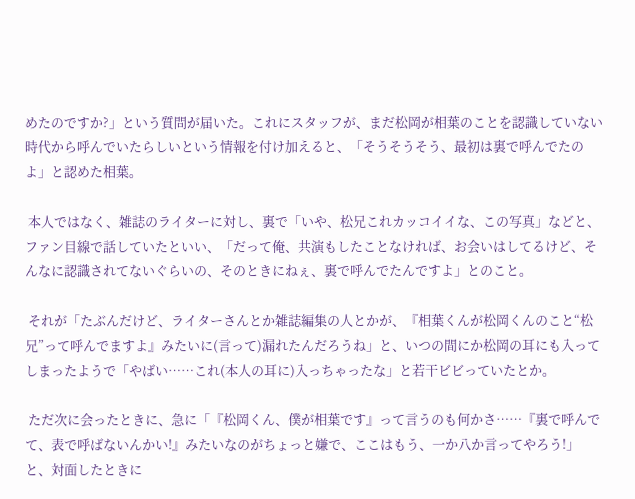めたのですか?」という質問が届いた。これにスタッフが、まだ松岡が相葉のことを認識していない時代から呼んでいたらしいという情報を付け加えると、「そうそうそう、最初は裏で呼んでたのよ」と認めた相葉。

 本人ではなく、雑誌のライターに対し、裏で「いや、松兄これカッコイイな、この写真」などと、ファン目線で話していたといい、「だって俺、共演もしたことなければ、お会いはしてるけど、そんなに認識されてないぐらいの、そのときにねぇ、裏で呼んでたんですよ」とのこと。

 それが「たぶんだけど、ライターさんとか雑誌編集の人とかが、『相葉くんが松岡くんのこと“松兄”って呼んでますよ』みたいに(言って)漏れたんだろうね」と、いつの間にか松岡の耳にも入ってしまったようで「やばい……これ(本人の耳に)入っちゃったな」と若干ビビっていたとか。

 ただ次に会ったときに、急に「『松岡くん、僕が相葉です』って言うのも何かさ……『裏で呼んでて、表で呼ばないんかい!』みたいなのがちょっと嫌で、ここはもう、一か八か言ってやろう!」と、対面したときに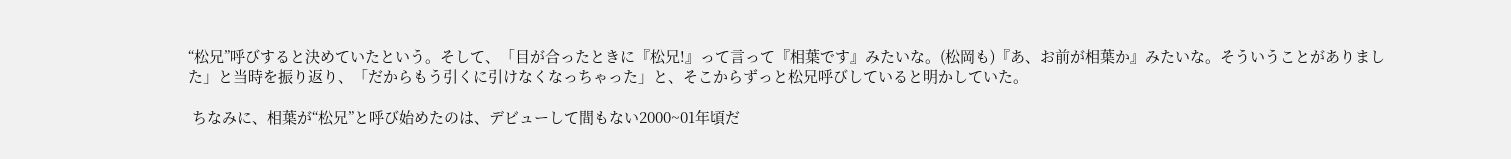“松兄”呼びすると決めていたという。そして、「目が合ったときに『松兄!』って言って『相葉です』みたいな。(松岡も)『あ、お前が相葉か』みたいな。そういうことがありました」と当時を振り返り、「だからもう引くに引けなくなっちゃった」と、そこからずっと松兄呼びしていると明かしていた。

 ちなみに、相葉が“松兄”と呼び始めたのは、デビューして間もない2000~01年頃だ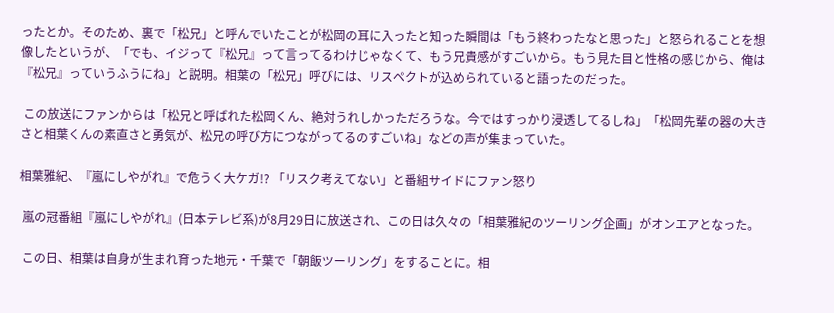ったとか。そのため、裏で「松兄」と呼んでいたことが松岡の耳に入ったと知った瞬間は「もう終わったなと思った」と怒られることを想像したというが、「でも、イジって『松兄』って言ってるわけじゃなくて、もう兄貴感がすごいから。もう見た目と性格の感じから、俺は『松兄』っていうふうにね」と説明。相葉の「松兄」呼びには、リスペクトが込められていると語ったのだった。

 この放送にファンからは「松兄と呼ばれた松岡くん、絶対うれしかっただろうな。今ではすっかり浸透してるしね」「松岡先輩の器の大きさと相葉くんの素直さと勇気が、松兄の呼び方につながってるのすごいね」などの声が集まっていた。

相葉雅紀、『嵐にしやがれ』で危うく大ケガ!? 「リスク考えてない」と番組サイドにファン怒り

 嵐の冠番組『嵐にしやがれ』(日本テレビ系)が8月29日に放送され、この日は久々の「相葉雅紀のツーリング企画」がオンエアとなった。

 この日、相葉は自身が生まれ育った地元・千葉で「朝飯ツーリング」をすることに。相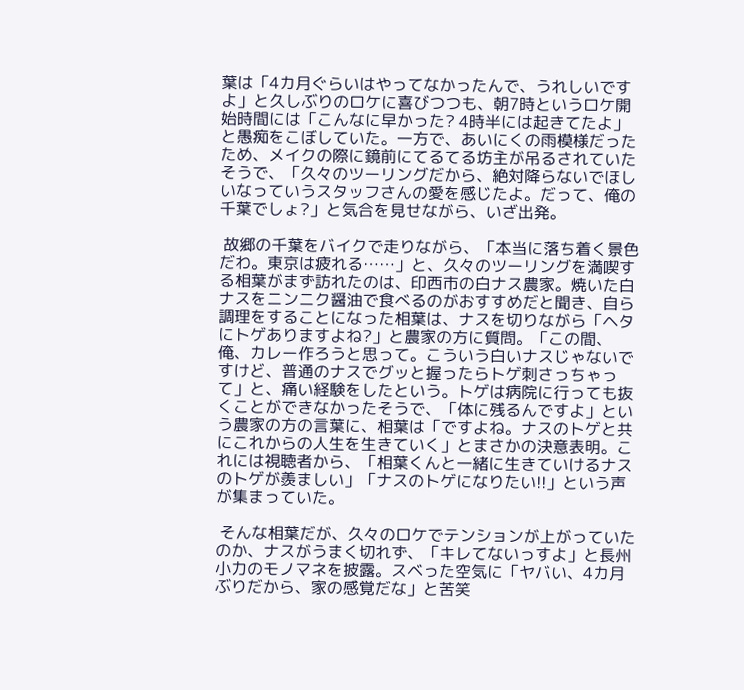葉は「4カ月ぐらいはやってなかったんで、うれしいですよ」と久しぶりのロケに喜びつつも、朝7時というロケ開始時間には「こんなに早かった? 4時半には起きてたよ」と愚痴をこぼしていた。一方で、あいにくの雨模様だったため、メイクの際に鏡前にてるてる坊主が吊るされていたそうで、「久々のツーリングだから、絶対降らないでほしいなっていうスタッフさんの愛を感じたよ。だって、俺の千葉でしょ?」と気合を見せながら、いざ出発。

 故郷の千葉をバイクで走りながら、「本当に落ち着く景色だわ。東京は疲れる……」と、久々のツーリングを満喫する相葉がまず訪れたのは、印西市の白ナス農家。焼いた白ナスをニンニク醤油で食べるのがおすすめだと聞き、自ら調理をすることになった相葉は、ナスを切りながら「ヘタにトゲありますよね?」と農家の方に質問。「この間、俺、カレー作ろうと思って。こういう白いナスじゃないですけど、普通のナスでグッと握ったらトゲ刺さっちゃって」と、痛い経験をしたという。トゲは病院に行っても抜くことができなかったそうで、「体に残るんですよ」という農家の方の言葉に、相葉は「ですよね。ナスのトゲと共にこれからの人生を生きていく」とまさかの決意表明。これには視聴者から、「相葉くんと一緒に生きていけるナスのトゲが羨ましい」「ナスのトゲになりたい!!」という声が集まっていた。

 そんな相葉だが、久々のロケでテンションが上がっていたのか、ナスがうまく切れず、「キレてないっすよ」と長州小力のモノマネを披露。スベった空気に「ヤバい、4カ月ぶりだから、家の感覚だな」と苦笑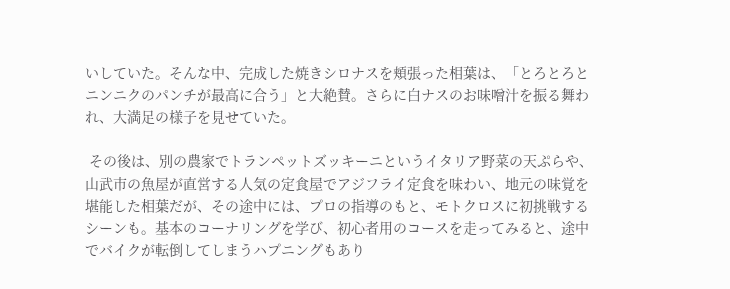いしていた。そんな中、完成した焼きシロナスを頬張った相葉は、「とろとろとニンニクのパンチが最高に合う」と大絶賛。さらに白ナスのお味噌汁を振る舞われ、大満足の様子を見せていた。

 その後は、別の農家でトランペットズッキーニというイタリア野菜の天ぷらや、山武市の魚屋が直営する人気の定食屋でアジフライ定食を味わい、地元の味覚を堪能した相葉だが、その途中には、プロの指導のもと、モトクロスに初挑戦するシーンも。基本のコーナリングを学び、初心者用のコースを走ってみると、途中でバイクが転倒してしまうハプニングもあり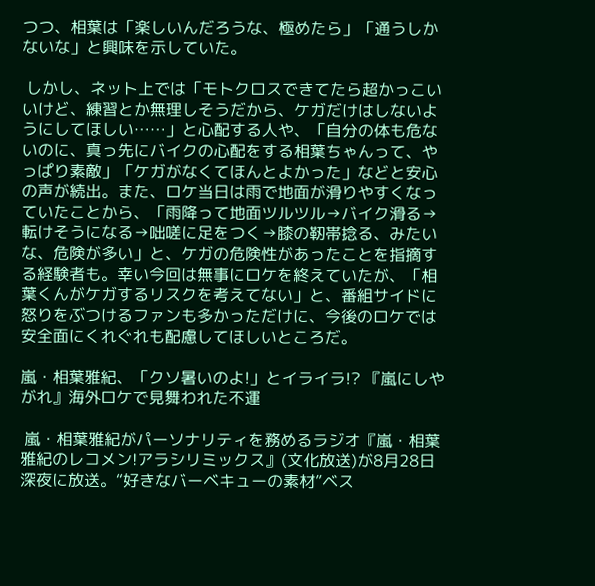つつ、相葉は「楽しいんだろうな、極めたら」「通うしかないな」と興味を示していた。

 しかし、ネット上では「モトクロスできてたら超かっこいいけど、練習とか無理しそうだから、ケガだけはしないようにしてほしい……」と心配する人や、「自分の体も危ないのに、真っ先にバイクの心配をする相葉ちゃんって、やっぱり素敵」「ケガがなくてほんとよかった」などと安心の声が続出。また、ロケ当日は雨で地面が滑りやすくなっていたことから、「雨降って地面ツルツル→バイク滑る→転けそうになる→咄嗟に足をつく→膝の靭帯捻る、みたいな、危険が多い」と、ケガの危険性があったことを指摘する経験者も。幸い今回は無事にロケを終えていたが、「相葉くんがケガするリスクを考えてない」と、番組サイドに怒りをぶつけるファンも多かっただけに、今後のロケでは安全面にくれぐれも配慮してほしいところだ。

嵐・相葉雅紀、「クソ暑いのよ!」とイライラ!? 『嵐にしやがれ』海外ロケで見舞われた不運

 嵐・相葉雅紀がパーソナリティを務めるラジオ『嵐・相葉雅紀のレコメン!アラシリミックス』(文化放送)が8月28日深夜に放送。“好きなバーベキューの素材”ベス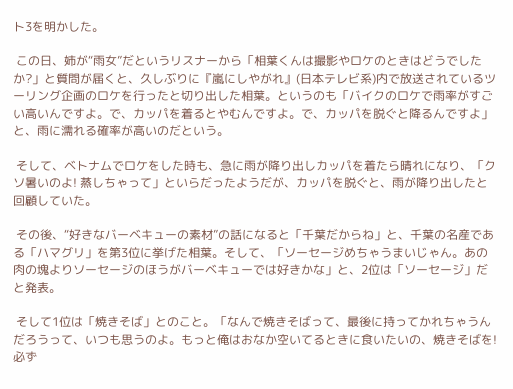ト3を明かした。

 この日、姉が“雨女”だというリスナーから「相葉くんは撮影やロケのときはどうでしたか?」と質問が届くと、久しぶりに『嵐にしやがれ』(日本テレビ系)内で放送されているツーリング企画のロケを行ったと切り出した相葉。というのも「バイクのロケで雨率がすごい高いんですよ。で、カッパを着るとやむんですよ。で、カッパを脱ぐと降るんですよ」と、雨に濡れる確率が高いのだという。

 そして、ベトナムでロケをした時も、急に雨が降り出しカッパを着たら晴れになり、「クソ暑いのよ! 蒸しちゃって」といらだったようだが、カッパを脱ぐと、雨が降り出したと回顧していた。

 その後、“好きなバーベキューの素材”の話になると「千葉だからね」と、千葉の名産である「ハマグリ」を第3位に挙げた相葉。そして、「ソーセージめちゃうまいじゃん。あの肉の塊よりソーセージのほうがバーベキューでは好きかな」と、2位は「ソーセージ」だと発表。

 そして1位は「焼きそば」とのこと。「なんで焼きそばって、最後に持ってかれちゃうんだろうって、いつも思うのよ。もっと俺はおなか空いてるときに食いたいの、焼きそばを! 必ず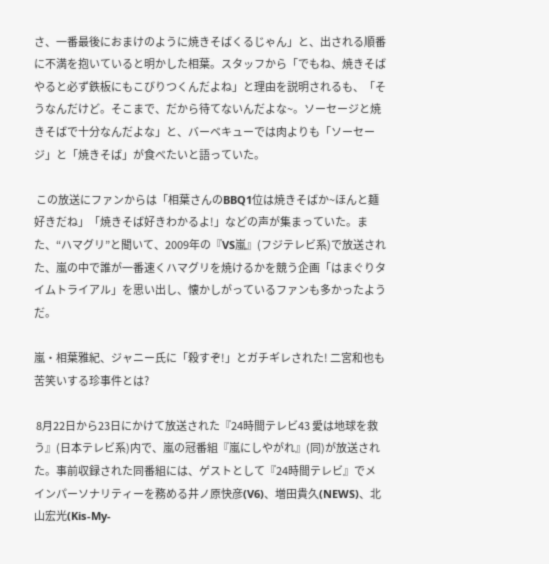さ、一番最後におまけのように焼きそばくるじゃん」と、出される順番に不満を抱いていると明かした相葉。スタッフから「でもね、焼きそばやると必ず鉄板にもこびりつくんだよね」と理由を説明されるも、「そうなんだけど。そこまで、だから待てないんだよな~。ソーセージと焼きそばで十分なんだよな」と、バーベキューでは肉よりも「ソーセージ」と「焼きそば」が食べたいと語っていた。

 この放送にファンからは「相葉さんのBBQ1位は焼きそばか~ほんと麺好きだね」「焼きそば好きわかるよ!」などの声が集まっていた。また、“ハマグリ”と聞いて、2009年の『VS嵐』(フジテレビ系)で放送された、嵐の中で誰が一番速くハマグリを焼けるかを競う企画「はまぐりタイムトライアル」を思い出し、懐かしがっているファンも多かったようだ。

嵐・相葉雅紀、ジャニー氏に「殺すぞ!」とガチギレされた! 二宮和也も苦笑いする珍事件とは?

 8月22日から23日にかけて放送された『24時間テレビ43 愛は地球を救う』(日本テレビ系)内で、嵐の冠番組『嵐にしやがれ』(同)が放送された。事前収録された同番組には、ゲストとして『24時間テレビ』でメインパーソナリティーを務める井ノ原快彦(V6)、増田貴久(NEWS)、北山宏光(Kis-My-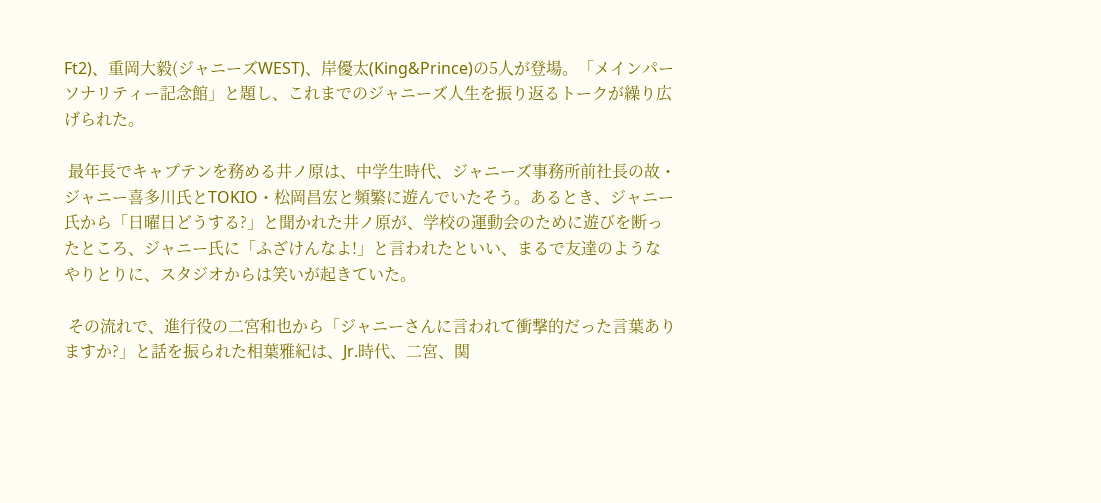Ft2)、重岡大毅(ジャニーズWEST)、岸優太(King&Prince)の5人が登場。「メインパーソナリティー記念館」と題し、これまでのジャニーズ人生を振り返るトークが繰り広げられた。

 最年長でキャプテンを務める井ノ原は、中学生時代、ジャニーズ事務所前社長の故・ジャニー喜多川氏とTOKIO・松岡昌宏と頻繁に遊んでいたそう。あるとき、ジャニー氏から「日曜日どうする?」と聞かれた井ノ原が、学校の運動会のために遊びを断ったところ、ジャニー氏に「ふざけんなよ!」と言われたといい、まるで友達のようなやりとりに、スタジオからは笑いが起きていた。

 その流れで、進行役の二宮和也から「ジャニーさんに言われて衝撃的だった言葉ありますか?」と話を振られた相葉雅紀は、Jr.時代、二宮、関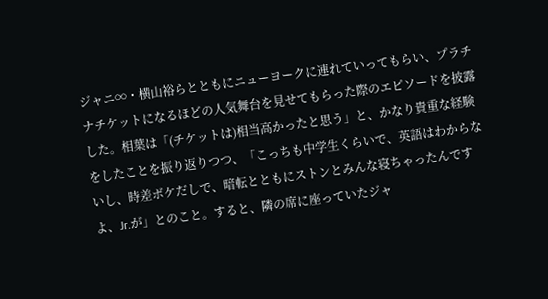ジャニ∞・横山裕らとともにニューヨークに連れていってもらい、プラチナチケットになるほどの人気舞台を見せてもらった際のエピソードを披露した。相葉は「(チケットは)相当高かったと思う」と、かなり貴重な経験をしたことを振り返りつつ、「こっちも中学生くらいで、英語はわからないし、時差ボケだしで、暗転とともにストンとみんな寝ちゃったんですよ、Jr.が」とのこと。すると、隣の席に座っていたジャ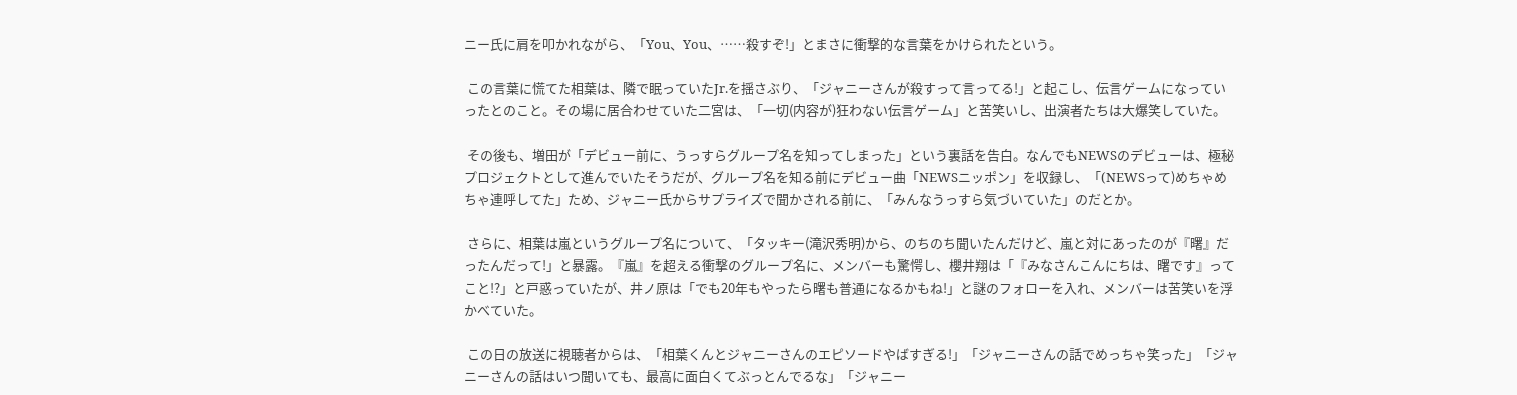ニー氏に肩を叩かれながら、「You、You、……殺すぞ!」とまさに衝撃的な言葉をかけられたという。

 この言葉に慌てた相葉は、隣で眠っていたJr.を揺さぶり、「ジャニーさんが殺すって言ってる!」と起こし、伝言ゲームになっていったとのこと。その場に居合わせていた二宮は、「一切(内容が)狂わない伝言ゲーム」と苦笑いし、出演者たちは大爆笑していた。

 その後も、増田が「デビュー前に、うっすらグループ名を知ってしまった」という裏話を告白。なんでもNEWSのデビューは、極秘プロジェクトとして進んでいたそうだが、グループ名を知る前にデビュー曲「NEWSニッポン」を収録し、「(NEWSって)めちゃめちゃ連呼してた」ため、ジャニー氏からサプライズで聞かされる前に、「みんなうっすら気づいていた」のだとか。

 さらに、相葉は嵐というグループ名について、「タッキー(滝沢秀明)から、のちのち聞いたんだけど、嵐と対にあったのが『曙』だったんだって!」と暴露。『嵐』を超える衝撃のグループ名に、メンバーも驚愕し、櫻井翔は「『みなさんこんにちは、曙です』ってこと!?」と戸惑っていたが、井ノ原は「でも20年もやったら曙も普通になるかもね!」と謎のフォローを入れ、メンバーは苦笑いを浮かべていた。

 この日の放送に視聴者からは、「相葉くんとジャニーさんのエピソードやばすぎる!」「ジャニーさんの話でめっちゃ笑った」「ジャニーさんの話はいつ聞いても、最高に面白くてぶっとんでるな」「ジャニー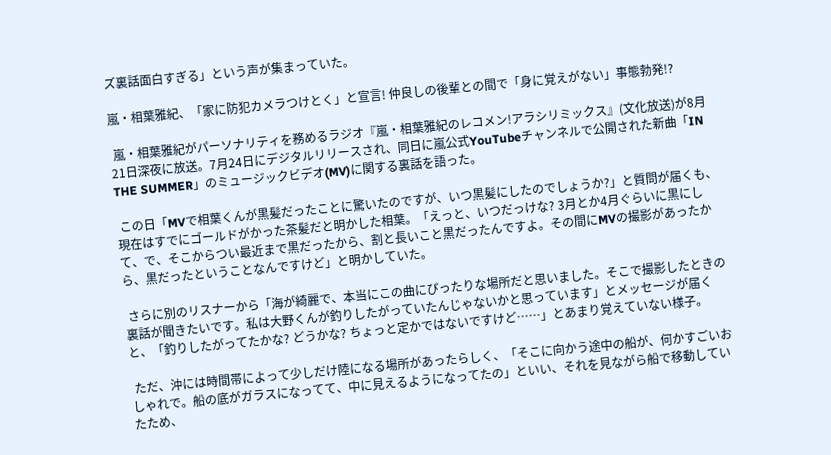ズ裏話面白すぎる」という声が集まっていた。

嵐・相葉雅紀、「家に防犯カメラつけとく」と宣言! 仲良しの後輩との間で「身に覚えがない」事態勃発!?

 嵐・相葉雅紀がパーソナリティを務めるラジオ『嵐・相葉雅紀のレコメン!アラシリミックス』(文化放送)が8月21日深夜に放送。7月24日にデジタルリリースされ、同日に嵐公式YouTubeチャンネルで公開された新曲「IN THE SUMMER」のミュージックビデオ(MV)に関する裏話を語った。

 この日「MVで相葉くんが黒髪だったことに驚いたのですが、いつ黒髪にしたのでしょうか?」と質問が届くも、現在はすでにゴールドがかった茶髪だと明かした相葉。「えっと、いつだっけな? 3月とか4月ぐらいに黒にして、で、そこからつい最近まで黒だったから、割と長いこと黒だったんですよ。その間にMVの撮影があったから、黒だったということなんですけど」と明かしていた。

 さらに別のリスナーから「海が綺麗で、本当にこの曲にぴったりな場所だと思いました。そこで撮影したときの裏話が聞きたいです。私は大野くんが釣りしたがっていたんじゃないかと思っています」とメッセージが届くと、「釣りしたがってたかな? どうかな? ちょっと定かではないですけど……」とあまり覚えていない様子。

 ただ、沖には時間帯によって少しだけ陸になる場所があったらしく、「そこに向かう途中の船が、何かすごいおしゃれで。船の底がガラスになってて、中に見えるようになってたの」といい、それを見ながら船で移動していたため、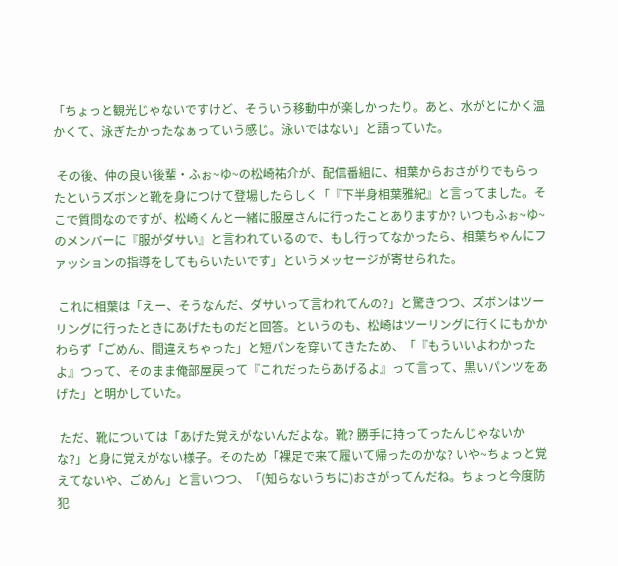「ちょっと観光じゃないですけど、そういう移動中が楽しかったり。あと、水がとにかく温かくて、泳ぎたかったなぁっていう感じ。泳いではない」と語っていた。

 その後、仲の良い後輩・ふぉ~ゆ~の松崎祐介が、配信番組に、相葉からおさがりでもらったというズボンと靴を身につけて登場したらしく「『下半身相葉雅紀』と言ってました。そこで質問なのですが、松崎くんと一緒に服屋さんに行ったことありますか? いつもふぉ~ゆ~のメンバーに『服がダサい』と言われているので、もし行ってなかったら、相葉ちゃんにファッションの指導をしてもらいたいです」というメッセージが寄せられた。

 これに相葉は「えー、そうなんだ、ダサいって言われてんの?」と驚きつつ、ズボンはツーリングに行ったときにあげたものだと回答。というのも、松崎はツーリングに行くにもかかわらず「ごめん、間違えちゃった」と短パンを穿いてきたため、「『もういいよわかったよ』つって、そのまま俺部屋戻って『これだったらあげるよ』って言って、黒いパンツをあげた」と明かしていた。

 ただ、靴については「あげた覚えがないんだよな。靴? 勝手に持ってったんじゃないかな?」と身に覚えがない様子。そのため「裸足で来て履いて帰ったのかな? いや~ちょっと覚えてないや、ごめん」と言いつつ、「(知らないうちに)おさがってんだね。ちょっと今度防犯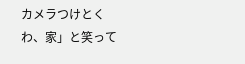カメラつけとくわ、家」と笑って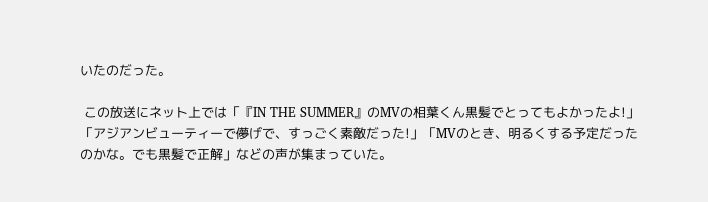いたのだった。

 この放送にネット上では「『IN THE SUMMER』のMVの相葉くん黒髪でとってもよかったよ!」「アジアンビューティーで儚げで、すっごく素敵だった!」「MVのとき、明るくする予定だったのかな。でも黒髪で正解」などの声が集まっていた。